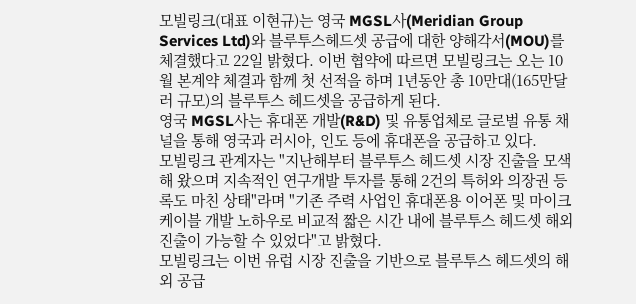모빌링크(대표 이현규)는 영국 MGSL사(Meridian Group Services Ltd)와 블루투스헤드셋 공급에 대한 양해각서(MOU)를 체결했다고 22일 밝혔다. 이번 협약에 따르면 모빌링크는 오는 10월 본계약 체결과 함께 첫 선적을 하며 1년동안 총 10만대(165만달러 규모)의 블루투스 헤드셋을 공급하게 된다.
영국 MGSL사는 휴대폰 개발(R&D) 및 유통업체로 글로벌 유통 채널을 통해 영국과 러시아, 인도 등에 휴대폰을 공급하고 있다.
모빌링크 관계자는 "지난해부터 블루투스 헤드셋 시장 진출을 모색해 왔으며 지속적인 연구개발 투자를 통해 2건의 특허와 의장권 등록도 마친 상태"라며 "기존 주력 사업인 휴대폰용 이어폰 및 마이크 케이블 개발 노하우로 비교적 짧은 시간 내에 블루투스 헤드셋 해외 진출이 가능할 수 있었다"고 밝혔다.
모빌링크는 이번 유럽 시장 진출을 기반으로 블루투스 헤드셋의 해외 공급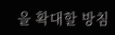을 확대할 방침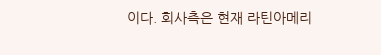이다. 회사측은 현재 라틴아메리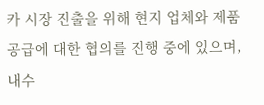카 시장 진출을 위해 현지 업체와 제품 공급에 대한 협의를 진행 중에 있으며, 내수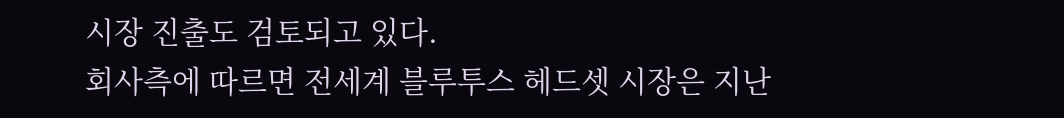시장 진출도 검토되고 있다.
회사측에 따르면 전세계 블루투스 헤드셋 시장은 지난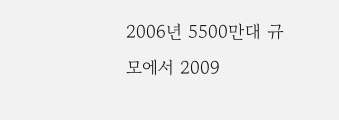2006년 5500만대 규모에서 2009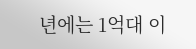년에는 1억대 이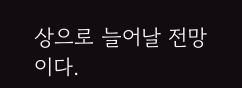상으로 늘어날 전망이다.